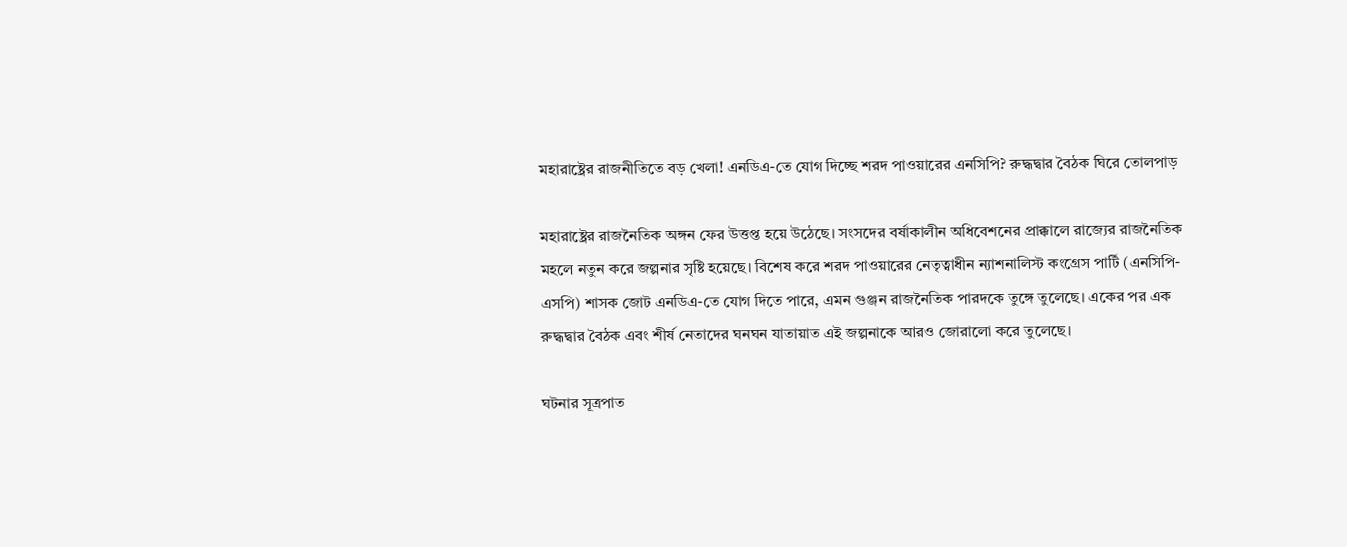মহারাষ্ট্রের রাজনীতিতে বড় খেলা! এনডিএ-তে যোগ দিচ্ছে শরদ পাওয়ারের এনসিপি? রুদ্ধদ্বার বৈঠক ঘিরে তোলপাড়

মহারাষ্ট্রের রাজনৈতিক অঙ্গন ফের উত্তপ্ত হয়ে উঠেছে। সংসদের বর্ষাকালীন অধিবেশনের প্রাক্কালে রাজ্যের রাজনৈতিক মহলে নতুন করে জল্পনার সৃষ্টি হয়েছে। বিশেষ করে শরদ পাওয়ারের নেতৃত্বাধীন ন্যাশনালিস্ট কংগ্রেস পার্টি (এনসিপি-এসপি) শাসক জোট এনডিএ-তে যোগ দিতে পারে, এমন গুঞ্জন রাজনৈতিক পারদকে তুঙ্গে তুলেছে। একের পর এক রুদ্ধদ্বার বৈঠক এবং শীর্ষ নেতাদের ঘনঘন যাতায়াত এই জল্পনাকে আরও জোরালো করে তুলেছে।

ঘটনার সূত্রপাত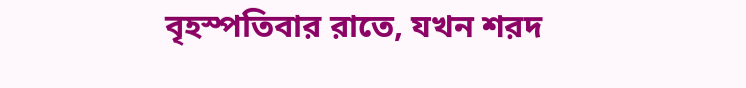বৃহস্পতিবার রাতে, যখন শরদ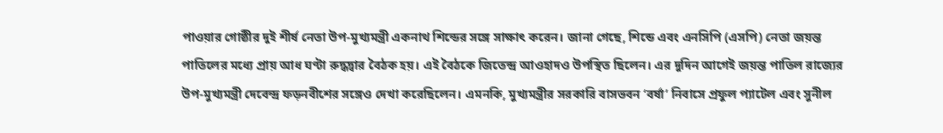পাওয়ার গোষ্ঠীর দুই শীর্ষ নেতা উপ-মুখ্যমন্ত্রী একনাথ শিন্ডের সঙ্গে সাক্ষাৎ করেন। জানা গেছে, শিন্ডে এবং এনসিপি (এসপি) নেতা জয়ন্ত পাতিলের মধ্যে প্রায় আধ ঘণ্টা রুদ্ধদ্বার বৈঠক হয়। এই বৈঠকে জিতেন্দ্র আওহাদও উপস্থিত ছিলেন। এর দুদিন আগেই জয়ন্ত পাতিল রাজ্যের উপ-মুখ্যমন্ত্রী দেবেন্দ্র ফড়নবীশের সঙ্গেও দেখা করেছিলেন। এমনকি, মুখ্যমন্ত্রীর সরকারি বাসভবন ‘বর্ষা’ নিবাসে প্রফুল প্যাটেল এবং সুনীল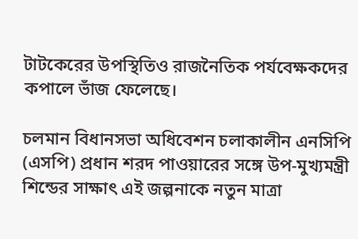টাটকেরের উপস্থিতিও রাজনৈতিক পর্যবেক্ষকদের কপালে ভাঁজ ফেলেছে।

চলমান বিধানসভা অধিবেশন চলাকালীন এনসিপি (এসপি) প্রধান শরদ পাওয়ারের সঙ্গে উপ-মুখ্যমন্ত্রী শিন্ডের সাক্ষাৎ এই জল্পনাকে নতুন মাত্রা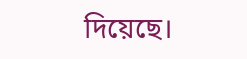দিয়েছে।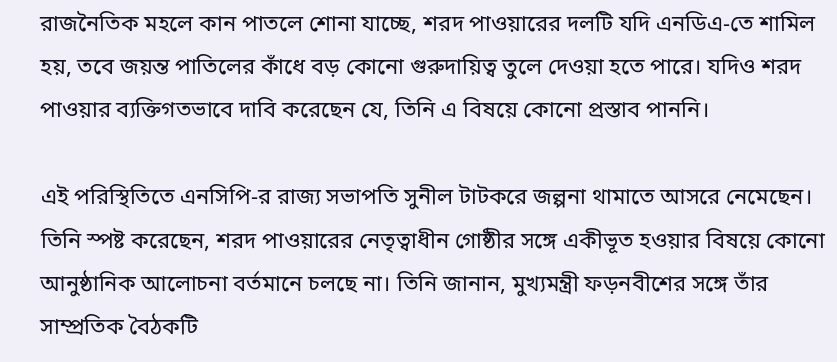রাজনৈতিক মহলে কান পাতলে শোনা যাচ্ছে, শরদ পাওয়ারের দলটি যদি এনডিএ-তে শামিল হয়, তবে জয়ন্ত পাতিলের কাঁধে বড় কোনো গুরুদায়িত্ব তুলে দেওয়া হতে পারে। যদিও শরদ পাওয়ার ব্যক্তিগতভাবে দাবি করেছেন যে, তিনি এ বিষয়ে কোনো প্রস্তাব পাননি।

এই পরিস্থিতিতে এনসিপি-র রাজ্য সভাপতি সুনীল টাটকরে জল্পনা থামাতে আসরে নেমেছেন। তিনি স্পষ্ট করেছেন, শরদ পাওয়ারের নেতৃত্বাধীন গোষ্ঠীর সঙ্গে একীভূত হওয়ার বিষয়ে কোনো আনুষ্ঠানিক আলোচনা বর্তমানে চলছে না। তিনি জানান, মুখ্যমন্ত্রী ফড়নবীশের সঙ্গে তাঁর সাম্প্রতিক বৈঠকটি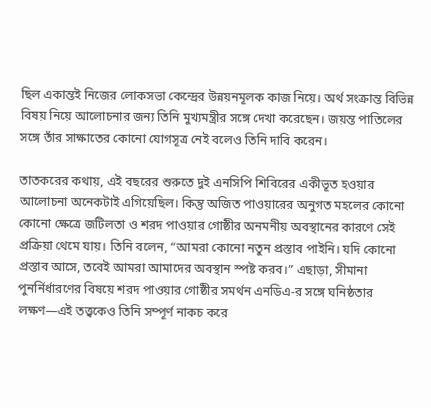ছিল একান্তই নিজের লোকসভা কেন্দ্রের উন্নয়নমূলক কাজ নিয়ে। অর্থ সংক্রান্ত বিভিন্ন বিষয় নিয়ে আলোচনার জন্য তিনি মুখ্যমন্ত্রীর সঙ্গে দেখা করেছেন। জয়ন্ত পাতিলের সঙ্গে তাঁর সাক্ষাতের কোনো যোগসূত্র নেই বলেও তিনি দাবি করেন।

তাতকরের কথায়, এই বছরের শুরুতে দুই এনসিপি শিবিরের একীভূত হওয়ার আলোচনা অনেকটাই এগিয়েছিল। কিন্তু অজিত পাওয়ারের অনুগত মহলের কোনো কোনো ক্ষেত্রে জটিলতা ও শরদ পাওয়ার গোষ্ঠীর অনমনীয় অবস্থানের কারণে সেই প্রক্রিয়া থেমে যায়। তিনি বলেন, “আমরা কোনো নতুন প্রস্তাব পাইনি। যদি কোনো প্রস্তাব আসে, তবেই আমরা আমাদের অবস্থান স্পষ্ট করব।” এছাড়া, সীমানা পুনর্নির্ধারণের বিষয়ে শরদ পাওয়ার গোষ্ঠীর সমর্থন এনডিএ-র সঙ্গে ঘনিষ্ঠতার লক্ষণ—এই তত্ত্বকেও তিনি সম্পূর্ণ নাকচ করে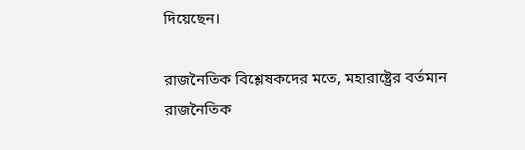দিয়েছেন।

রাজনৈতিক বিশ্লেষকদের মতে, মহারাষ্ট্রের বর্তমান রাজনৈতিক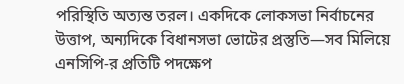পরিস্থিতি অত্যন্ত তরল। একদিকে লোকসভা নির্বাচনের উত্তাপ, অন্যদিকে বিধানসভা ভোটের প্রস্তুতি—সব মিলিয়ে এনসিপি-র প্রতিটি পদক্ষেপ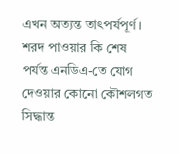এখন অত্যন্ত তাৎপর্যপূর্ণ। শরদ পাওয়ার কি শেষ পর্যন্ত এনডিএ-তে যোগ দেওয়ার কোনো কৌশলগত সিদ্ধান্ত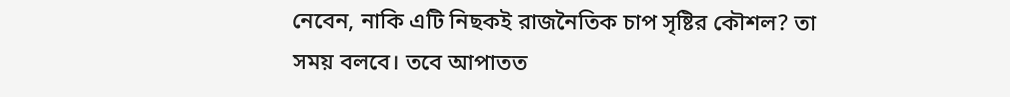নেবেন, নাকি এটি নিছকই রাজনৈতিক চাপ সৃষ্টির কৌশল? তা সময় বলবে। তবে আপাতত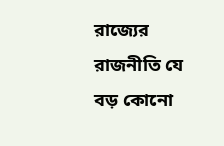রাজ্যের রাজনীতি যে বড় কোনো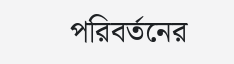পরিবর্তনের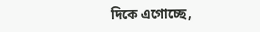দিকে এগোচ্ছে,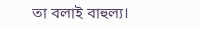তা বলাই বাহুল্য।